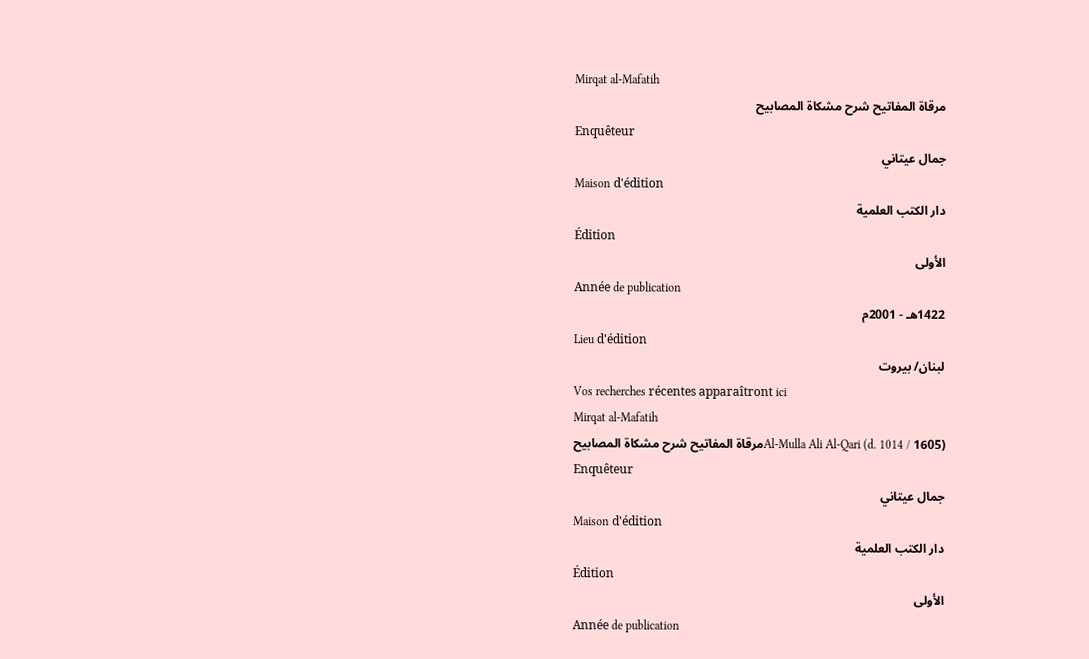Mirqat al-Mafatih
مرقاة المفاتيح شرح مشكاة المصابيح
Enquêteur
جمال عيتاني
Maison d'édition
دار الكتب العلمية
Édition
الأولى
Année de publication
1422هـ - 2001م
Lieu d'édition
لبنان/ بيروت
Vos recherches récentes apparaîtront ici
Mirqat al-Mafatih
Al-Mulla Ali Al-Qari (d. 1014 / 1605)مرقاة المفاتيح شرح مشكاة المصابيح
Enquêteur
جمال عيتاني
Maison d'édition
دار الكتب العلمية
Édition
الأولى
Année de publication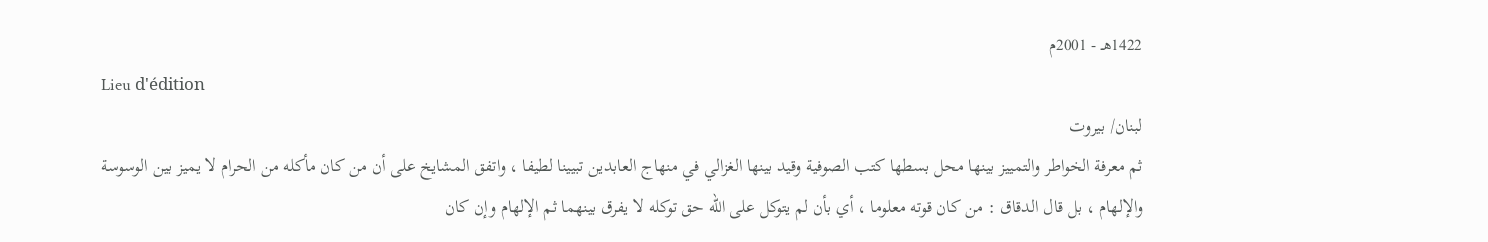1422هـ - 2001م
Lieu d'édition
لبنان/ بيروت
ثم معرفة الخواطر والتمييز بينها محل بسطها كتب الصوفية وقيد بينها الغزالي في منهاج العابدين تبيينا لطيفا ، واتفق المشايخ على أن من كان مأكله من الحرام لا يميز بين الوسوسة والإلهام ، بل قال الدقاق : من كان قوته معلوما ، أي بأن لم يتوكل على الله حق توكله لا يفرق بينهما ثم الإلهام وإن كان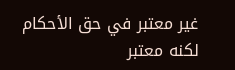غير معتبر في حق الأحكام لكنه معتبر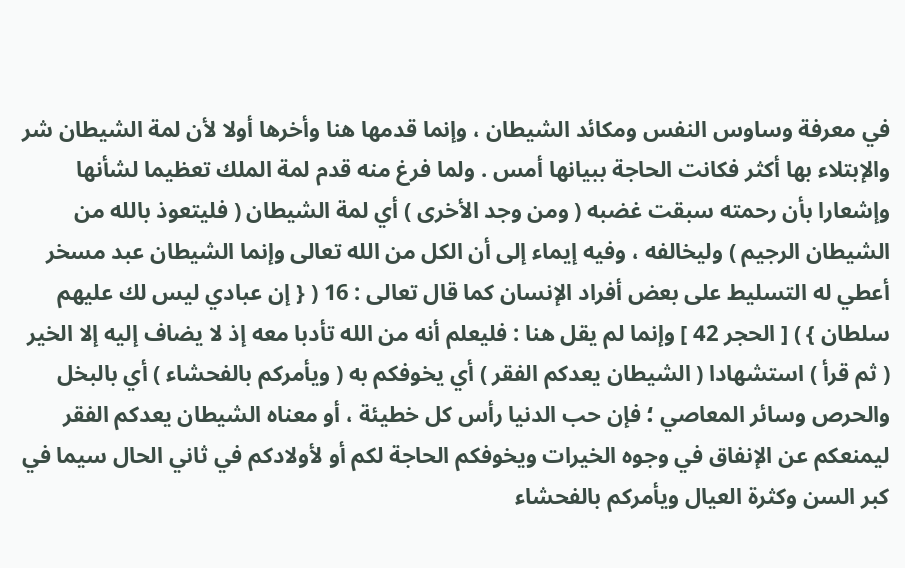في معرفة وساوس النفس ومكائد الشيطان ، وإنما قدمها هنا وأخرها أولا لأن لمة الشيطان شر والإبتلاء بها أكثر فكانت الحاجة ببيانها أمس . ولما فرغ منه قدم لمة الملك تعظيما لشأنها وإشعارا بأن رحمته سبقت غضبه ( ومن وجد الأخرى ) أي لمة الشيطان ( فليتعوذ بالله من الشيطان الرجيم ) وليخالفه ، وفيه إيماء إلى أن الكل من الله تعالى وإنما الشيطان عبد مسخر أعطي له التسليط على بعض أفراد الإنسان كما قال تعالى : 16 ( { إن عبادي ليس لك عليهم سلطان } ) [ الحجر 42 ] وإنما لم يقل هنا : فليعلم أنه من الله تأدبا معه إذ لا يضاف إليه إلا الخير ( ثم قرأ ) استشهادا ( الشيطان يعدكم الفقر ) أي يخوفكم به ( ويأمركم بالفحشاء ) أي بالبخل والحرص وسائر المعاصي ؛ فإن حب الدنيا رأس كل خطيئة ، أو معناه الشيطان يعدكم الفقر ليمنعكم عن الإنفاق في وجوه الخيرات ويخوفكم الحاجة لكم أو لأولادكم في ثاني الحال سيما في كبر السن وكثرة العيال ويأمركم بالفحشاء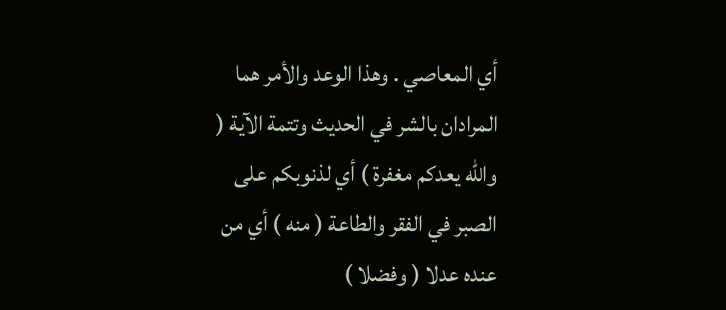أي المعاصي . وهذا الوعد والأمر هما المرادان بالشر في الحديث وتتمة الآية ( والله يعدكم مغفرة ) أي لذنوبكم على الصبر في الفقر والطاعة ( منه ) أي من عنده عدلا ( وفضلا )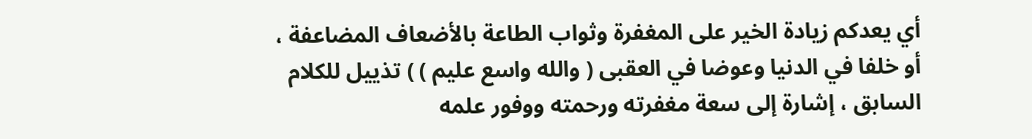أي يعدكم زيادة الخير على المغفرة وثواب الطاعة بالأضعاف المضاعفة ، أو خلفا في الدنيا وعوضا في العقبى ( والله واسع عليم ) ) تذييل للكلام السابق ، إشارة إلى سعة مغفرته ورحمته ووفور علمه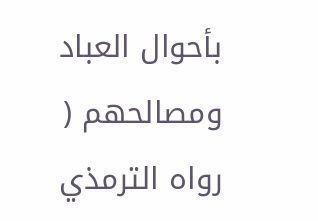بأحوال العباد ومصالحهم ( رواه الترمذي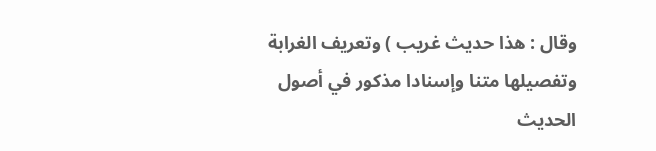وقال : هذا حديث غريب ) وتعريف الغرابة وتفصيلها متنا وإسنادا مذكور في أصول الحديث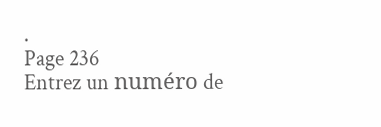.
Page 236
Entrez un numéro de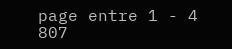page entre 1 - 4 807